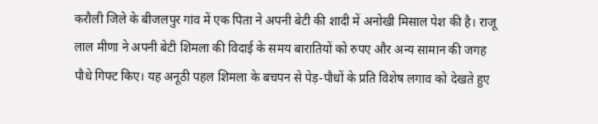करौली जिले के बीजलपुर गांव में एक पिता ने अपनी बेटी की शादी में अनोखी मिसाल पेश की है। राजू लाल मीणा ने अपनी बेटी शिमला की विदाई के समय बारातियों को रुपए और अन्य सामान की जगह पौधे गिफ्ट किए। यह अनूठी पहल शिमला के बचपन से पेड़-पौधों के प्रति विशेष लगाव को देखते हुए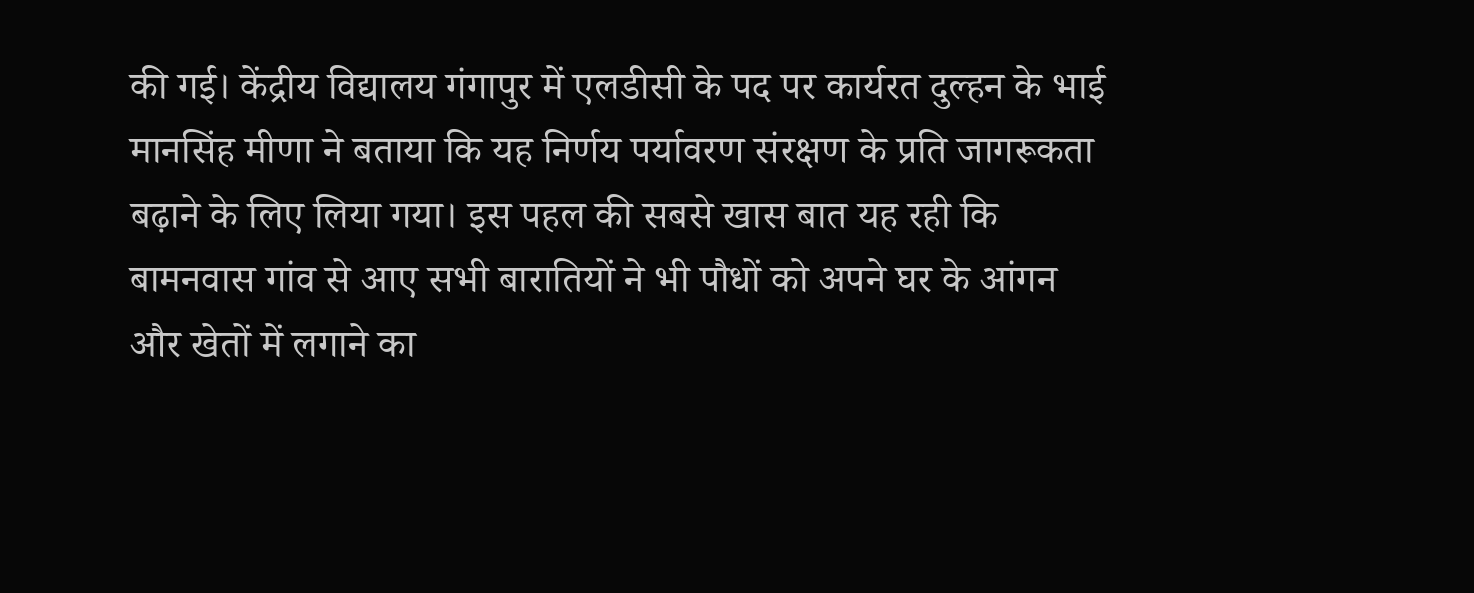की गई। केंद्रीय विद्यालय गंगापुर में एलडीसी के पद पर कार्यरत दुल्हन के भाई मानसिंह मीणा ने बताया कि यह निर्णय पर्यावरण संरक्षण के प्रति जागरूकता बढ़ाने के लिए लिया गया। इस पहल की सबसे खास बात यह रही कि बामनवास गांव से आए सभी बारातियों ने भी पौधों को अपने घर के आंगन और खेतों में लगाने का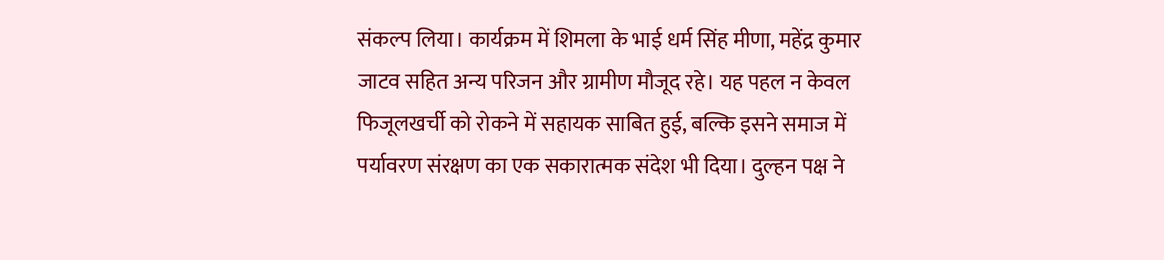संकल्प लिया। कार्यक्रम में शिमला के भाई धर्म सिंह मीणा, महेंद्र कुमार जाटव सहित अन्य परिजन और ग्रामीण मौजूद रहे। यह पहल न केवल फिजूलखर्ची को रोकने में सहायक साबित हुई, बल्कि इसने समाज में पर्यावरण संरक्षण का एक सकारात्मक संदेश भी दिया। दुल्हन पक्ष ने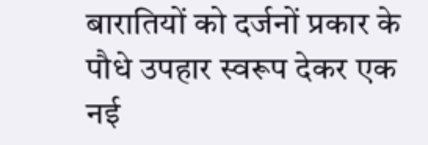बारातियों को दर्जनों प्रकार के पौधे उपहार स्वरूप देकर एक नई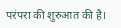परंपरा की शुरुआत की है।